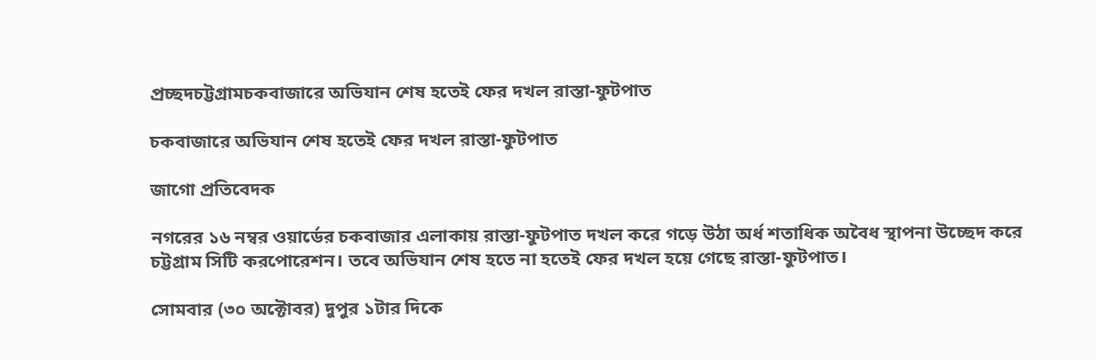প্রচ্ছদচট্টগ্রামচকবাজারে অভিযান শেষ হতেই ফের দখল রাস্তা-ফুটপাত

চকবাজারে অভিযান শেষ হতেই ফের দখল রাস্তা-ফুটপাত

জাগো প্রতিবেদক

নগরের ১৬ নম্বর ওয়ার্ডের চকবাজার এলাকায় রাস্তা-ফুটপাত দখল করে গড়ে উঠা অর্ধ শতাধিক অবৈধ স্থাপনা উচ্ছেদ করে চট্টগ্রাম সিটি করপোরেশন। তবে অভিযান শেষ হতে না হতেই ফের দখল হয়ে গেছে রাস্তা-ফুটপাত।

সোমবার (৩০ অক্টোবর) দুপুর ১টার দিকে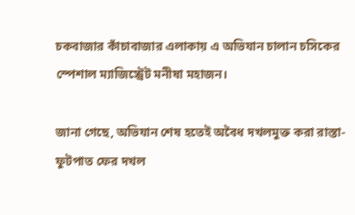চকবাজার কাঁচাবাজার এলাকায় এ অভিযান চালান চসিকের স্পেশাল ম্যাজিস্ট্রেট মনীষা মহাজন।

জানা গেছে, অভিযান শেষ হতেই অবৈধ দখলমুক্ত করা রাস্তা-ফুটপাত ফের দখল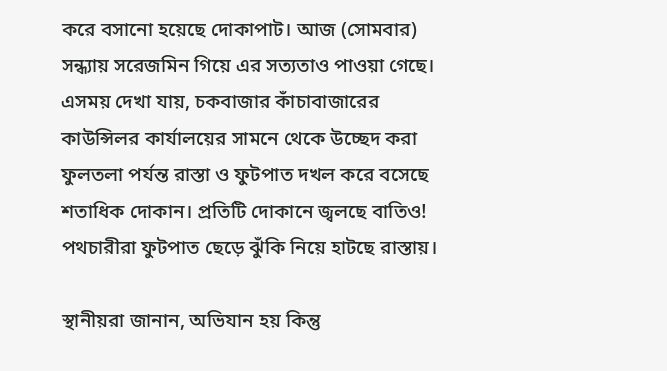করে বসানো হয়েছে দোকাপাট। আজ (সোমবার) সন্ধ্যায় সরেজমিন গিয়ে এর সত্যতাও পাওয়া গেছে। এসময় দেখা যায়, চকবাজার কাঁচাবাজারের কাউন্সিলর কার্যালয়ের সামনে থেকে উচ্ছেদ করা ফুলতলা পর্যন্ত রাস্তা ও ফুটপাত দখল করে বসেছে শতাধিক দোকান। প্রতিটি দোকানে জ্বলছে বাতিও! পথচারীরা ফুটপাত ছেড়ে ঝুঁকি নিয়ে হাটছে রাস্তায়।

স্থানীয়রা জানান, অভিযান হয় কিন্তু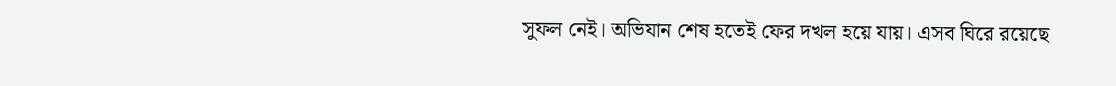সুফল নেই। অভিযান শেষ হতেই ফের দখল হয়ে যায়। এসব ঘিরে রয়েছে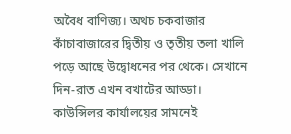অবৈধ বাণিজ্য। অথচ চকবাজার কাঁচাবাজারের দ্বিতীয় ও তৃতীয় তলা খালি পড়ে আছে উদ্বোধনের পর থেকে। সেখানে দিন-রাত এখন বখাটের আড্ডা।
কাউন্সিলর কার্যালয়ের সামনেই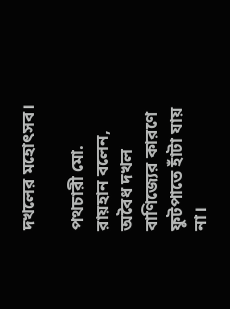দখলের মহোৎসব।

পথচারী মো. রায়হান বলেন, অবৈধ দখল বাণিজ্যের কারণে ফুটপাতে হাঁটা যায় না।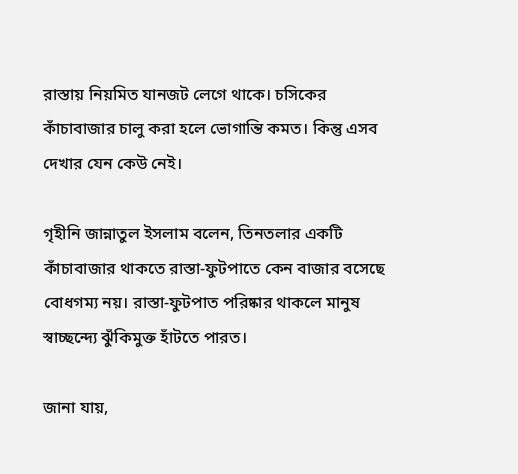রাস্তায় নিয়মিত যানজট লেগে থাকে। চসিকের কাঁচাবাজার চালু করা হলে ভোগান্তি কমত। কিন্তু এসব দেখার যেন কেউ নেই।

গৃহীনি জান্নাতুল ইসলাম বলেন, তিনতলার একটি কাঁচাবাজার থাকতে রাস্তা-ফুটপাতে কেন বাজার বসেছে বোধগম্য নয়। রাস্তা-ফুটপাত পরিষ্কার থাকলে মানুষ স্বাচ্ছন্দ্যে ঝুঁকিমুক্ত হাঁটতে পারত।

জানা যায়,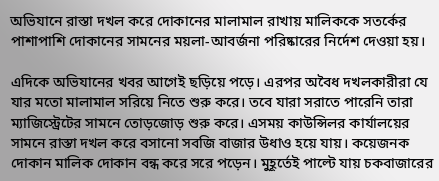অভিযানে রাস্তা দখল করে দোকানের মালামাল রাখায় মালিককে সতর্কের পাশাপাশি দোকানের সামনের ময়লা-আবর্জনা পরিষ্কারের নির্দেশ দেওয়া হয়।

এদিকে অভিযানের খবর আগেই ছড়িয়ে পড়ে। এরপর অবৈধ দখলকারীরা যে যার মতো মালামাল সরিয়ে নিতে শুরু করে। তবে যারা সরাতে পারেনি তারা ম্যাজিস্ট্রেটের সামনে তোড়জোড় শুরু করে। এসময় কাউন্সিলর কার্যালয়ের সামনে রাস্তা দখল করে বসানো সবজি বাজার উধাও হয়ে যায়। কয়েজনক দোকান মালিক দোকান বন্ধ করে সরে পড়েন। মুহূর্তেই পাল্টে যায় চকবাজারের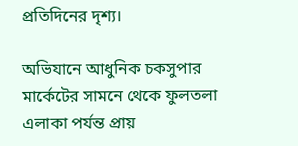প্রতিদিনের দৃশ্য।

অভিযানে আধুনিক চকসুপার মার্কেটের সামনে থেকে ফুলতলা এলাকা পর্যন্ত প্রায়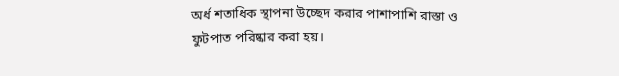অর্ধ শতাধিক স্থাপনা উচ্ছেদ করার পাশাপাশি রাস্তা ও ফুটপাত পরিষ্কার করা হয়।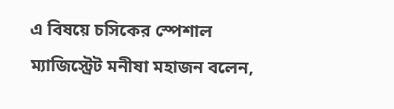এ বিষয়ে চসিকের স্পেশাল ম্যাজিস্ট্রেট মনীষা মহাজন বলেন,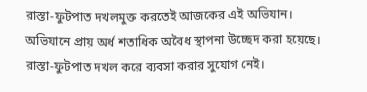রাস্তা-ফুটপাত দখলমুক্ত করতেই আজকের এই অভিযান। অভিযানে প্রায় অর্ধ শতাধিক অবৈধ স্থাপনা উচ্ছেদ করা হয়েছে। রাস্তা-ফুটপাত দখল করে ব্যবসা করার সুযোগ নেই।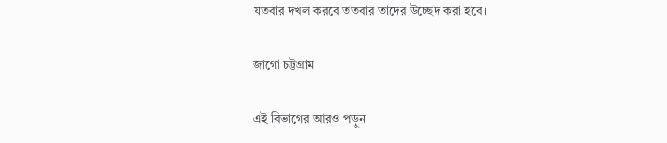যতবার দখল করবে ততবার তাদের উচ্ছেদ করা হবে।

জাগো চট্টগ্রাম

এই বিভাগের আরও পড়ুন